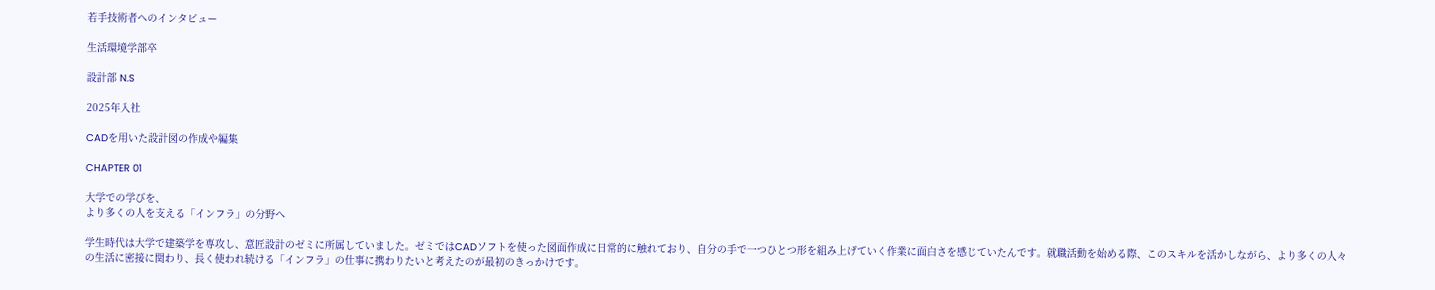若手技術者へのインタビュー

生活環境学部卒

設計部 N.S

2025年入社

CADを用いた設計図の作成や編集

CHAPTER 01

大学での学びを、
より多くの人を支える「インフラ」の分野へ

学生時代は大学で建築学を専攻し、意匠設計のゼミに所属していました。ゼミではCADソフトを使った図面作成に日常的に触れており、自分の手で一つひとつ形を組み上げていく作業に面白さを感じていたんです。就職活動を始める際、このスキルを活かしながら、より多くの人々の生活に密接に関わり、長く使われ続ける「インフラ」の仕事に携わりたいと考えたのが最初のきっかけです。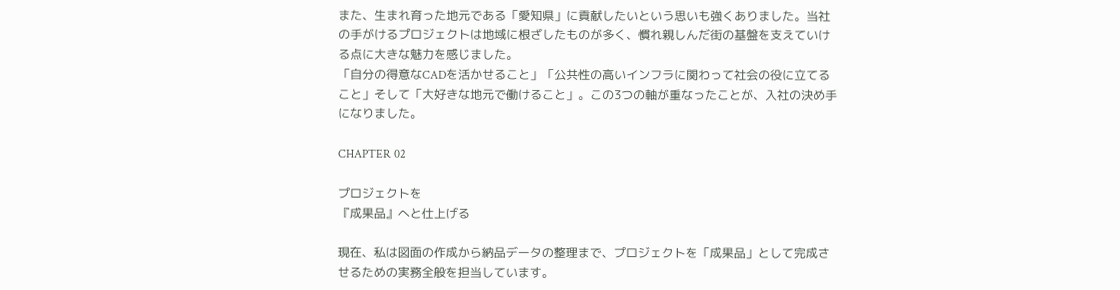また、生まれ育った地元である「愛知県」に貢献したいという思いも強くありました。当社の手がけるプロジェクトは地域に根ざしたものが多く、慣れ親しんだ街の基盤を支えていける点に大きな魅力を感じました。
「自分の得意なCADを活かせること」「公共性の高いインフラに関わって社会の役に立てること」そして「大好きな地元で働けること」。この3つの軸が重なったことが、入社の決め手になりました。

CHAPTER 02

プロジェクトを
『成果品』へと仕上げる

現在、私は図面の作成から納品データの整理まで、プロジェクトを「成果品」として完成させるための実務全般を担当しています。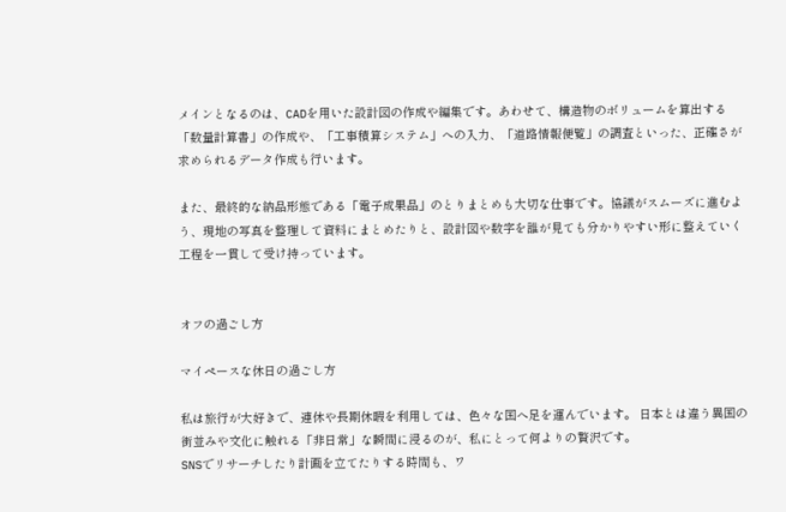メインとなるのは、CADを用いた設計図の作成や編集です。あわせて、構造物のボリュームを算出する「数量計算書」の作成や、「工事積算システム」への入力、「道路情報便覧」の調査といった、正確さが求められるデータ作成も行います。

また、最終的な納品形態である「電子成果品」のとりまとめも大切な仕事です。協議がスムーズに進むよう、現地の写真を整理して資料にまとめたりと、設計図や数字を誰が見ても分かりやすい形に整えていく工程を一貫して受け持っています。


オフの過ごし方

マイペースな休日の過ごし方

私は旅行が大好きで、連休や長期休暇を利用しては、色々な国へ足を運んでいます。 日本とは違う異国の街並みや文化に触れる「非日常」な瞬間に浸るのが、私にとって何よりの贅沢です。
SNSでリサーチしたり計画を立てたりする時間も、ワ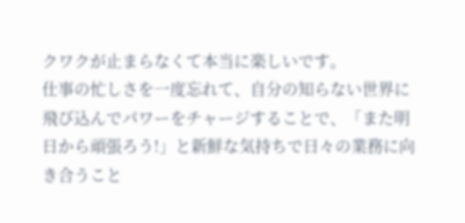クワクが止まらなくて本当に楽しいです。
仕事の忙しさを一度忘れて、自分の知らない世界に飛び込んでパワーをチャージすることで、「また明日から頑張ろう!」と新鮮な気持ちで日々の業務に向き合うこと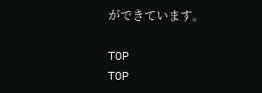ができています。

TOP
TOP